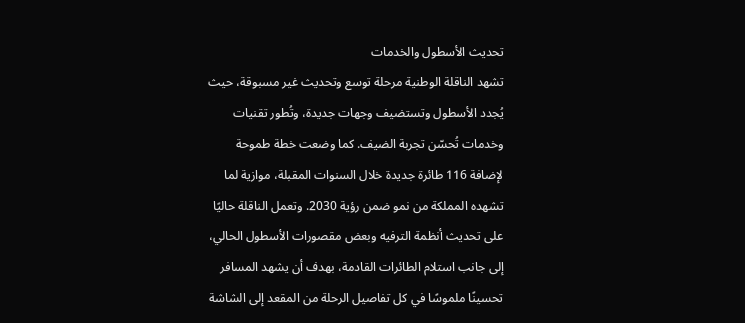تحديث الأسطول والخدمات
تشهد الناقلة الوطنية مرحلة توسع وتحديث غير مسبوقة، حيث يُجدد الأسطول وتستضيف وجهات جديدة، وتُطور تقنيات وخدمات تُحسّن تجربة الضيف. كما وضعت خطة طموحة لإضافة 116 طائرة جديدة خلال السنوات المقبلة، موازية لما تشهده المملكة من نمو ضمن رؤية 2030. وتعمل الناقلة حاليًا على تحديث أنظمة الترفيه وبعض مقصورات الأسطول الحالي، إلى جانب استلام الطائرات القادمة، بهدف أن يشهد المسافر تحسينًا ملموسًا في كل تفاصيل الرحلة من المقعد إلى الشاشة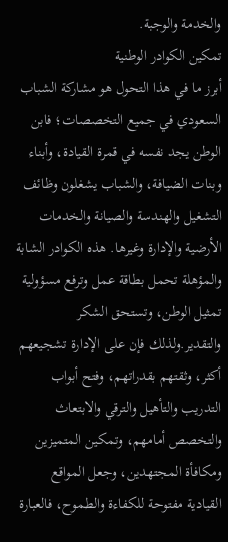والخدمة والوجبة.
تمكين الكوادر الوطنية
أبرز ما في هذا التحول هو مشاركة الشباب السعودي في جميع التخصصات؛ فابن الوطن يجد نفسه في قمرة القيادة، وأبناء وبنات الضيافة، والشباب يشغلون وظائف التشغيل والهندسة والصيانة والخدمات الأرضية والإدارة وغيرها. هذه الكوادر الشابة والمؤهلة تحمل بطاقة عمل وترفع مسؤولية تمثيل الوطن، وتستحق الشكر والتقدير.ولذلك فإن على الإدارة تشجيعهم أكثر، وثقتهم بقدراتهم، وفتح أبواب التدريب والتأهيل والترقي والابتعاث والتخصص أمامهم، وتمكين المتميزين ومكافأة المجتهدين، وجعل المواقع القيادية مفتوحة للكفاءة والطموح، فالعبارة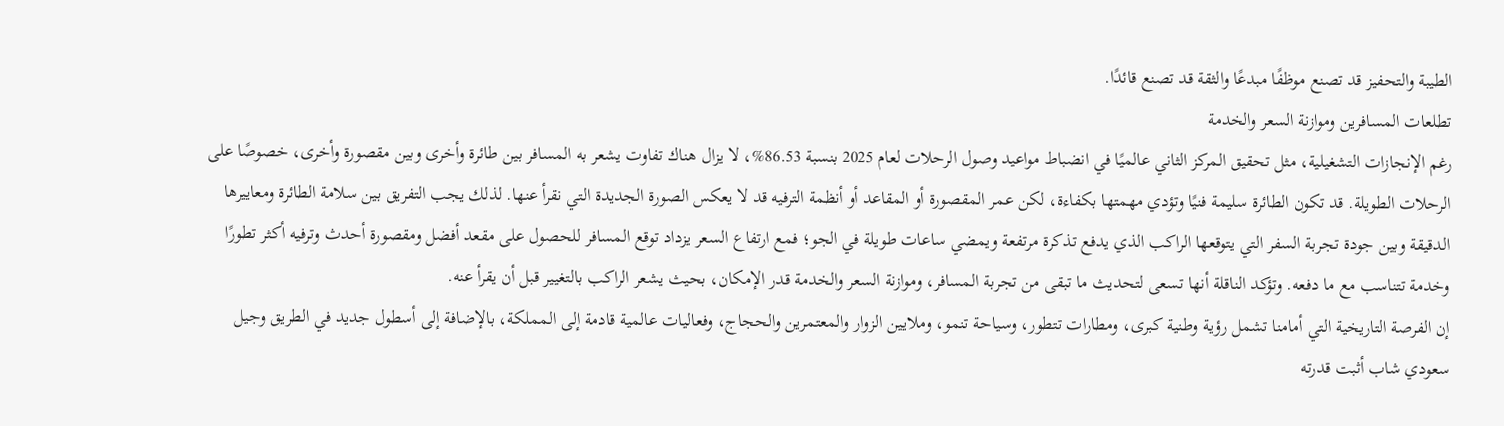الطيبة والتحفيز قد تصنع موظفًا مبدعًا والثقة قد تصنع قائدًا.
تطلعات المسافرين وموازنة السعر والخدمة
رغم الإنجازات التشغيلية، مثل تحقيق المركز الثاني عالميًا في انضباط مواعيد وصول الرحلات لعام 2025 بنسبة 86.53%، لا يزال هناك تفاوت يشعر به المسافر بين طائرة وأخرى وبين مقصورة وأخرى، خصوصًا على الرحلات الطويلة. قد تكون الطائرة سليمة فنيًا وتؤدي مهمتها بكفاءة، لكن عمر المقصورة أو المقاعد أو أنظمة الترفيه قد لا يعكس الصورة الجديدة التي نقرأ عنها. لذلك يجب التفريق بين سلامة الطائرة ومعاييرها الدقيقة وبين جودة تجربة السفر التي يتوقعها الراكب الذي يدفع تذكرة مرتفعة ويمضي ساعات طويلة في الجو؛ فمع ارتفاع السعر يزداد توقع المسافر للحصول على مقعد أفضل ومقصورة أحدث وترفيه أكثر تطورًا وخدمة تتناسب مع ما دفعه. وتؤكد الناقلة أنها تسعى لتحديث ما تبقى من تجربة المسافر، وموازنة السعر والخدمة قدر الإمكان، بحيث يشعر الراكب بالتغيير قبل أن يقرأ عنه.
إن الفرصة التاريخية التي أمامنا تشمل رؤية وطنية كبرى، ومطارات تتطور، وسياحة تنمو، وملايين الزوار والمعتمرين والحجاج، وفعاليات عالمية قادمة إلى المملكة، بالإضافة إلى أسطول جديد في الطريق وجيل سعودي شاب أثبت قدرته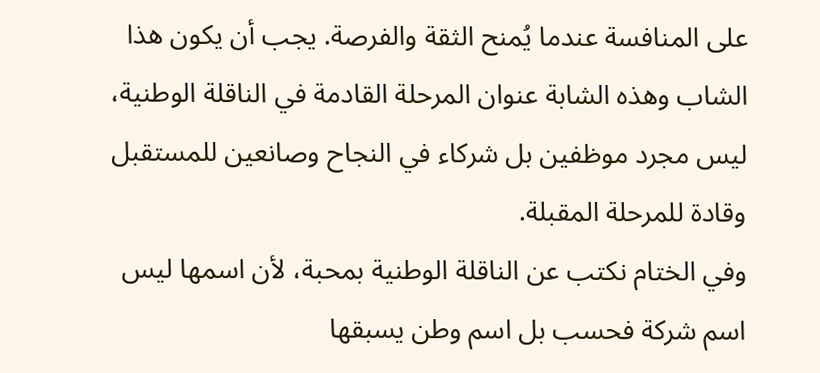على المنافسة عندما يُمنح الثقة والفرصة. يجب أن يكون هذا الشاب وهذه الشابة عنوان المرحلة القادمة في الناقلة الوطنية، ليس مجرد موظفين بل شركاء في النجاح وصانعين للمستقبل وقادة للمرحلة المقبلة.
وفي الختام نكتب عن الناقلة الوطنية بمحبة، لأن اسمها ليس اسم شركة فحسب بل اسم وطن يسبقها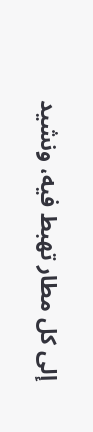إلى كل مطار تهبط فيه، ونشيد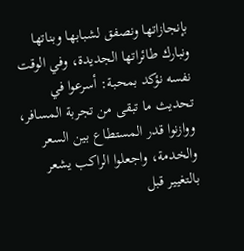بإنجازاتها ونصفق لشبابها وبناتها ونبارك طائراتها الجديدة، وفي الوقت نفسه نؤكد بمحبة: أسرعوا في تحديث ما تبقى من تجربة المسافر، ووازنوا قدر المستطاع بين السعر والخدمة، واجعلوا الراكب يشعر بالتغيير قبل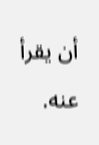أن يقرأ عنه.